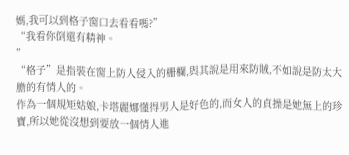媽,我可以到格子窗口去看看嗎?”
“我看你倒還有精神。
”
“格子”是指裝在窗上防人侵入的栅欄,與其說是用來防賊,不如說是防太大膽的有情人的。
作為一個規矩姑娘,卡塔麗娜懂得男人是好色的,而女人的貞操是她無上的珍寶,所以她從沒想到要放一個情人進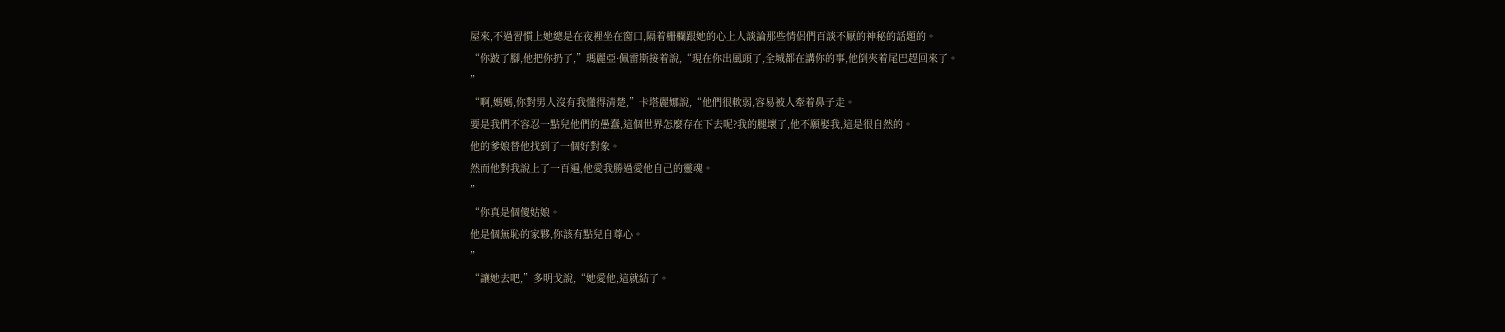屋來,不過習慣上她總是在夜裡坐在窗口,隔着栅欄跟她的心上人談論那些情侶們百談不厭的神秘的話題的。
“你跛了腳,他把你扔了,”瑪麗亞·佩雷斯接着說,“現在你出風頭了,全城都在講你的事,他倒夾着尾巴趕回來了。
”
“啊,媽媽,你對男人沒有我懂得清楚,”卡塔麗娜說,“他們很軟弱,容易被人牽着鼻子走。
要是我們不容忍一點兒他們的愚蠢,這個世界怎麼存在下去呢?我的腿壞了,他不願娶我,這是很自然的。
他的爹娘替他找到了一個好對象。
然而他對我說上了一百遍,他愛我勝過愛他自己的靈魂。
”
“你真是個傻姑娘。
他是個無恥的家夥,你該有點兒自尊心。
”
“讓她去吧,”多明戈說,“她愛他,這就結了。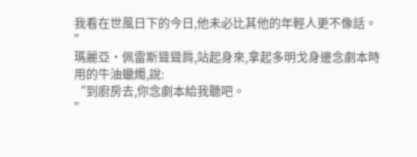我看在世風日下的今日,他未必比其他的年輕人更不像話。
”
瑪麗亞·佩雷斯聳聳肩,站起身來,拿起多明戈身邊念劇本時用的牛油蠟燭,說:
“到廚房去,你念劇本給我聽吧。
”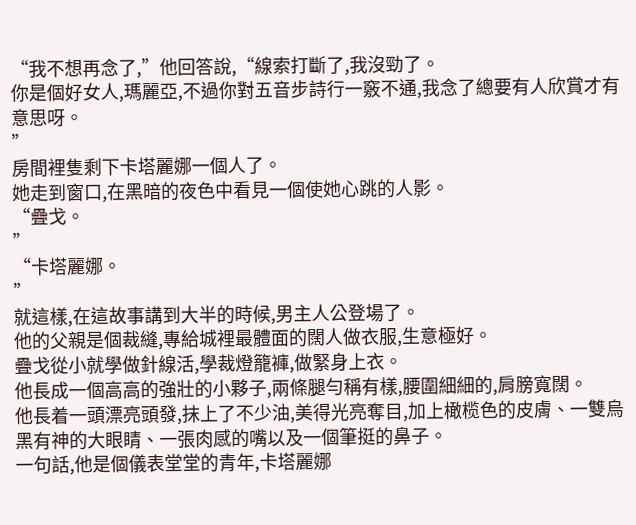“我不想再念了,”他回答說,“線索打斷了,我沒勁了。
你是個好女人,瑪麗亞,不過你對五音步詩行一竅不通,我念了總要有人欣賞才有意思呀。
”
房間裡隻剩下卡塔麗娜一個人了。
她走到窗口,在黑暗的夜色中看見一個使她心跳的人影。
“疊戈。
”
“卡塔麗娜。
”
就這樣,在這故事講到大半的時候,男主人公登場了。
他的父親是個裁縫,專給城裡最體面的闊人做衣服,生意極好。
疊戈從小就學做針線活,學裁燈籠褲,做緊身上衣。
他長成一個高高的強壯的小夥子,兩條腿勻稱有樣,腰圍細細的,肩膀寬闊。
他長着一頭漂亮頭發,抹上了不少油,美得光亮奪目,加上橄榄色的皮膚、一雙烏黑有神的大眼睛、一張肉感的嘴以及一個筆挺的鼻子。
一句話,他是個儀表堂堂的青年,卡塔麗娜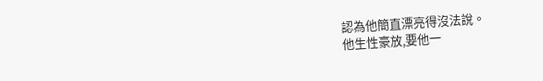認為他簡直漂亮得沒法說。
他生性豪放,要他一